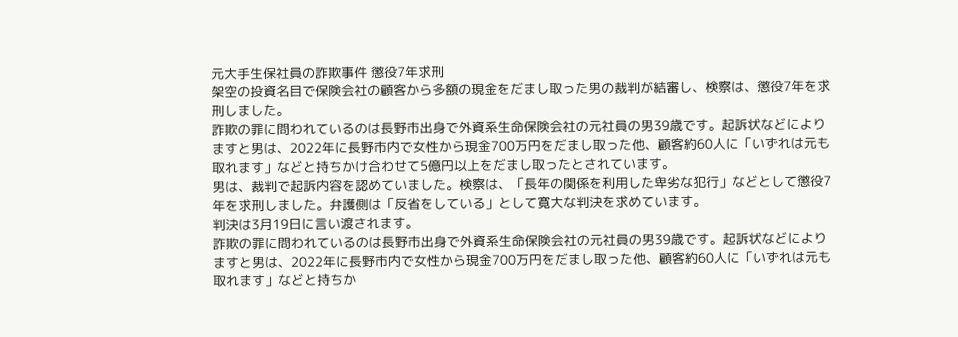元大手生保社員の詐欺事件 懲役7年求刑
架空の投資名目で保険会社の顧客から多額の現金をだまし取った男の裁判が結審し、検察は、懲役7年を求刑しました。
詐欺の罪に問われているのは長野市出身で外資系生命保険会社の元社員の男39歳です。起訴状などによりますと男は、2022年に長野市内で女性から現金700万円をだまし取った他、顧客約60人に「いずれは元も取れます」などと持ちかけ合わせて5億円以上をだまし取ったとされています。
男は、裁判で起訴内容を認めていました。検察は、「長年の関係を利用した卑劣な犯行」などとして懲役7年を求刑しました。弁護側は「反省をしている」として寛大な判決を求めています。
判決は3月19日に言い渡されます。
詐欺の罪に問われているのは長野市出身で外資系生命保険会社の元社員の男39歳です。起訴状などによりますと男は、2022年に長野市内で女性から現金700万円をだまし取った他、顧客約60人に「いずれは元も取れます」などと持ちか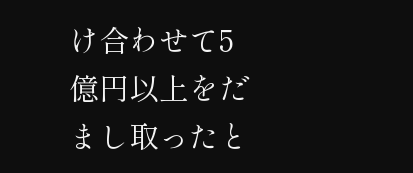け合わせて5億円以上をだまし取ったと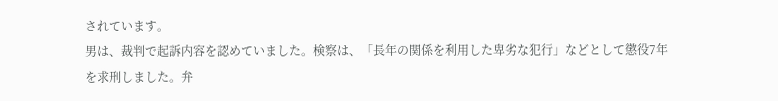されています。
男は、裁判で起訴内容を認めていました。検察は、「長年の関係を利用した卑劣な犯行」などとして懲役7年を求刑しました。弁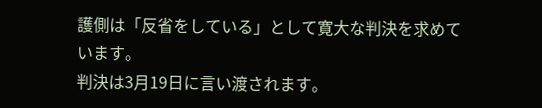護側は「反省をしている」として寛大な判決を求めています。
判決は3月19日に言い渡されます。